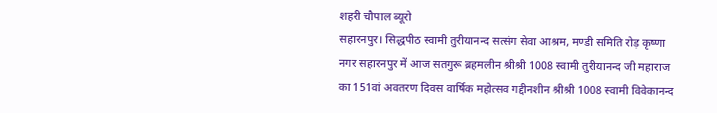शहरी चौपाल ब्यूरो
सहारनपुर। सिद्धपीठ स्वामी तुरीयानन्द सत्संग सेवा आश्रम, मण्डी समिति रोड़ कृष्णा नगर सहारनपुर में आज सतगुरू ब्रहमलीन श्रीश्री 1008 स्वामी तुरीयानन्द जी महाराज का 151वां अवतरण दिवस वार्षिक महोत्सव गद्दीनशीन श्रीश्री 1008 स्वामी विवेकानन्द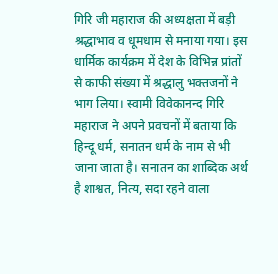गिरि जी महाराज की अध्यक्षता में बड़ी श्रद्धाभाव व धूमधाम से मनाया गया। इस धार्मिक कार्यक्रम में देश के विभिन्न प्रांतों से काफी संख्या में श्रद्धालु भक्तजनों ने भाग लिया। स्वामी विवेकानन्द गिरि महाराज ने अपने प्रवचनों में बताया कि हिन्दू धर्म, सनातन धर्म के नाम से भी जाना जाता है। सनातन का शाब्दिक अर्थ है शाश्वत, नित्य, सदा रहने वाला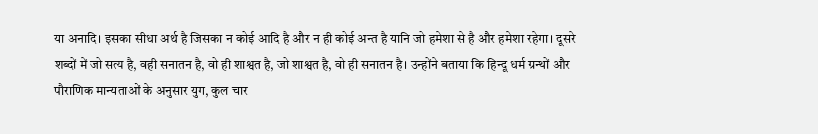या अनादि। इसका सीधा अर्थ है जिसका न कोई आदि है और न ही कोई अन्त है यानि जो हमेशा से है और हमेशा रहेगा। दूसरे शब्दों में जो सत्य है, वही सनातन है, वो ही शाश्वत है, जो शाश्वत है, वो ही सनातन है। उन्होंने बताया कि हिन्दू धर्म ग्रन्थों और पौराणिक मान्यताओं के अनुसार युग, कुल चार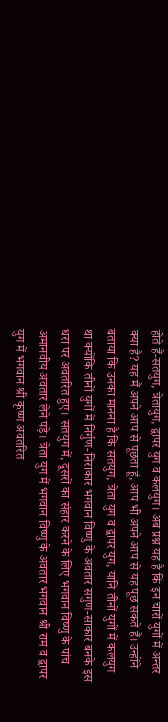होते हैं-सतयुग, त्रेतायुग, द्वापर युग व कलयुग। अब प्रश्न यह है कि इन चारों युगों में अन्तर क्या है? यह मैं अपने आप से पूछता हूं, आप भी अपने आप से यह पूछ सकते हैं। उन्होंने बताया कि उनका मानना है कि सतयुग, त्रेता युग व द्वापर युग, यानि तीनों युगों में कलयुग था क्योंकि तीनों युगों में निर्गुण-निराकार भगवान विष्णु के अवतार सगुण-साकार बनके इस धरा पर अवतरित हुए। सतयुग में, दूसरों का संहार करने के लिए भगवान विष्णु के पांच अमानवीय अवतार लेने पड़े। त्रेता युग में भगवान विष्णु के अवतार भगवान श्री राम व द्वापर युग में भगवान श्री कृष्ण अवतरित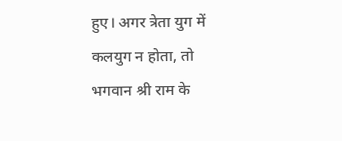हुए। अगर त्रेता युग में कलयुग न होता, तो भगवान श्री राम के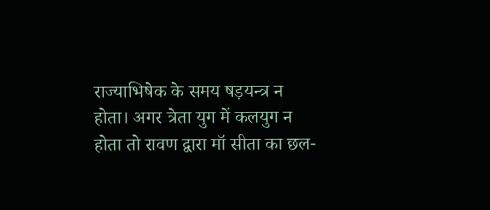राज्याभिषेक के समय षड़यन्त्र न होता। अगर त्रेता युग में कलयुग न होता तो रावण द्वारा मॉ सीता का छल-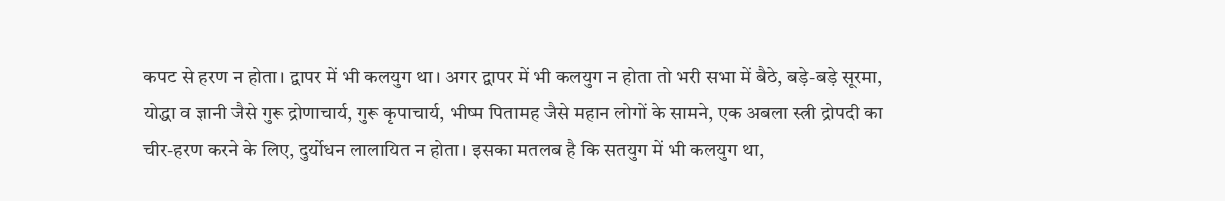कपट से हरण न होता। द्वापर में भी कलयुग था। अगर द्वापर में भी कलयुग न होता तो भरी सभा में बैठे, बड़े-बड़े सूरमा, योद्धा व ज्ञानी जैसे गुरू द्रोणाचार्य, गुरू कृपाचार्य, भीष्म पितामह जैसे महान लोगों के सामने, एक अबला स्त्री द्रोपदी का चीर-हरण करने के लिए, दुर्योधन लालायित न होता। इसका मतलब है कि सतयुग में भी कलयुग था,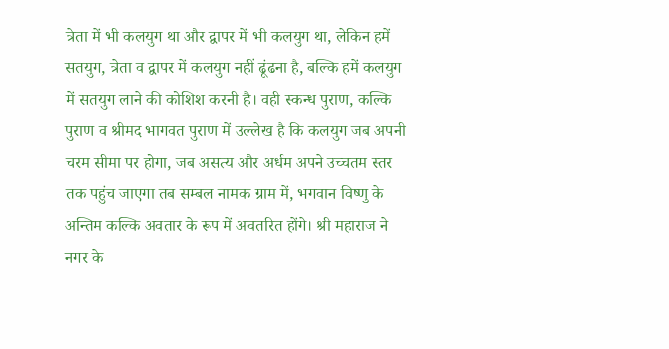त्रेता में भी कलयुग था और द्वापर में भी कलयुग था, लेकिन हमें सतयुग, त्रेता व द्वापर में कलयुग नहीं ढूंढना है, बल्कि हमें कलयुग में सतयुग लाने की कोशिश करनी है। वही स्कन्ध पुराण, कल्कि पुराण व श्रीमद भागवत पुराण में उल्लेख है कि कलयुग जब अपनी चरम सीमा पर होगा, जब असत्य और अर्धम अपने उच्चतम स्तर तक पहुंच जाएगा तब सम्बल नामक ग्राम में, भगवान विष्णु के अन्तिम कल्कि अवतार के रूप में अवतरित होंगे। श्री महाराज ने नगर के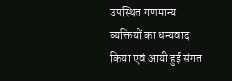उपस्थित गणमान्य व्यक्तियों का धन्यवाद किया एवं आयी हुई संगत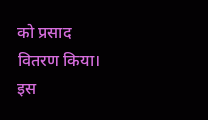को प्रसाद वितरण किया। इस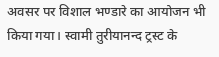अवसर पर विशाल भण्डारे का आयोजन भी किया गया। स्वामी तुरीयानन्द ट्रस्ट के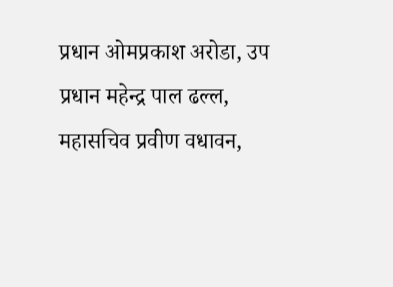प्रधान ओमप्रकाश अरोडा, उप प्रधान महेन्द्र पाल ढल्ल, महासचिव प्रवीण वधावन,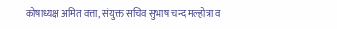कोषाध्यक्ष अमित वत्ता, संयुक्त सचिव सुभाष चन्द मल्होत्रा व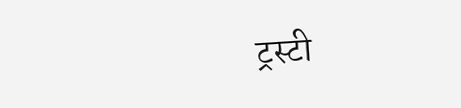ट्रस्टी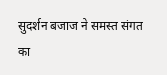सुदर्शन बजाज ने समस्त संगत का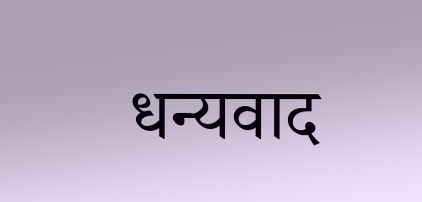धन्यवाद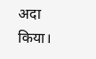अदा किया।